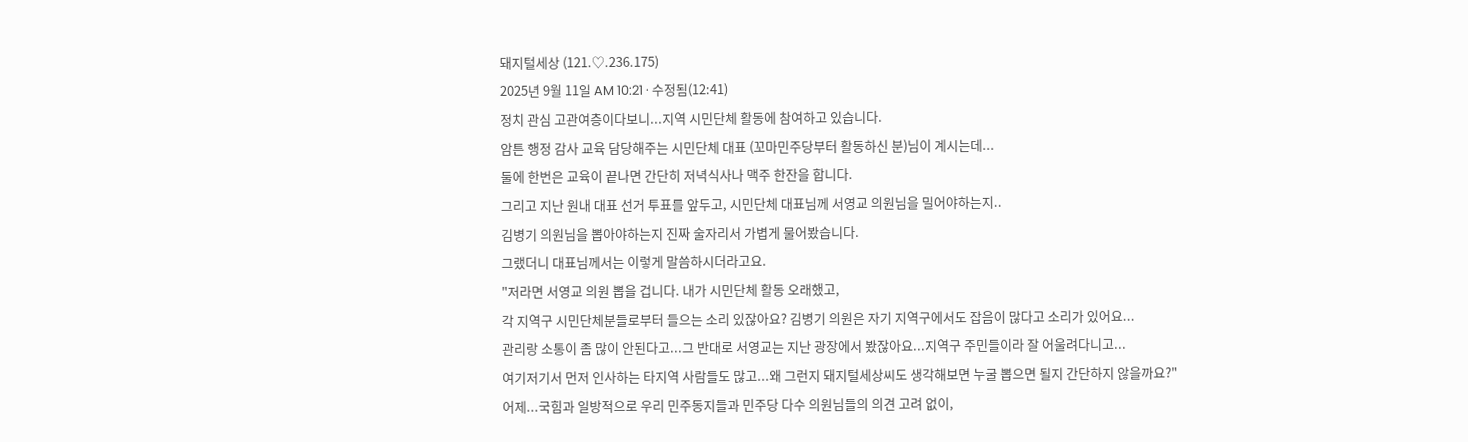돼지털세상 (121.♡.236.175)
2025년 9월 11일 AM 10:21 · 수정됨(12:41)
정치 관심 고관여층이다보니...지역 시민단체 활동에 참여하고 있습니다.
암튼 행정 감사 교육 담당해주는 시민단체 대표 (꼬마민주당부터 활동하신 분)님이 계시는데...
둘에 한번은 교육이 끝나면 간단히 저녁식사나 맥주 한잔을 합니다.
그리고 지난 원내 대표 선거 투표를 앞두고, 시민단체 대표님께 서영교 의원님을 밀어야하는지..
김병기 의원님을 뽑아야하는지 진짜 술자리서 가볍게 물어봤습니다.
그랬더니 대표님께서는 이렇게 말씀하시더라고요.
"저라면 서영교 의원 뽑을 겁니다. 내가 시민단체 활동 오래했고,
각 지역구 시민단체분들로부터 들으는 소리 있잖아요? 김병기 의원은 자기 지역구에서도 잡음이 많다고 소리가 있어요...
관리랑 소통이 좀 많이 안된다고...그 반대로 서영교는 지난 광장에서 봤잖아요...지역구 주민들이라 잘 어울려다니고...
여기저기서 먼저 인사하는 타지역 사람들도 많고...왜 그런지 돼지털세상씨도 생각해보면 누굴 뽑으면 될지 간단하지 않을까요?"
어제...국힘과 일방적으로 우리 민주동지들과 민주당 다수 의원님들의 의견 고려 없이,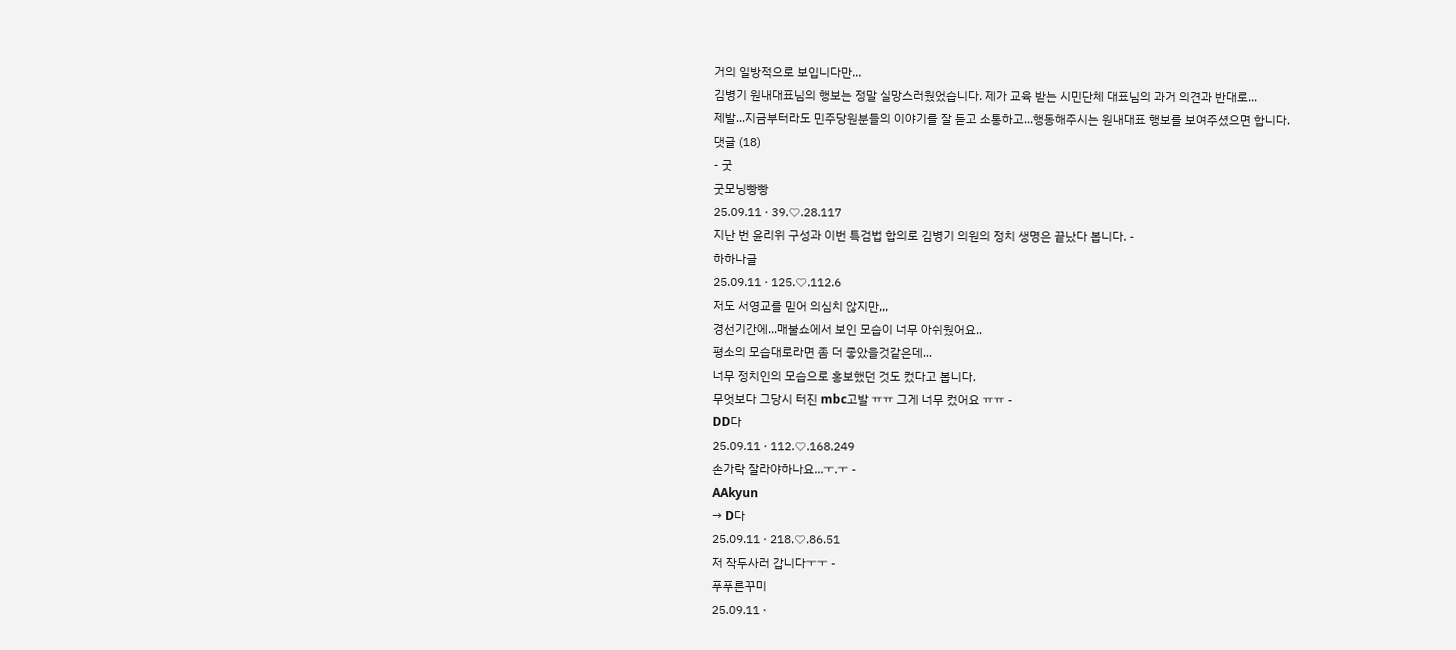거의 일방적으로 보입니다만...
김병기 원내대표님의 행보는 정말 실망스러웠었습니다. 제가 교육 받는 시민단체 대표님의 과거 의견과 반대로...
제발...지금부터라도 민주당원분들의 이야기를 잘 듣고 소통하고...행동해주시는 원내대표 행보를 보여주셨으면 합니다.
댓글 (18)
- 굿
굿모닝빵빵
25.09.11 · 39.♡.28.117
지난 번 윤리위 구성과 이번 특검법 합의로 김병기 의원의 정치 생명은 끝났다 봅니다. -
하하나글
25.09.11 · 125.♡.112.6
저도 서영교를 믿어 의심치 않지만,,,
경선기간에...매불쇼에서 보인 모습이 너무 아쉬웠어요..
평소의 모습대로라면 좀 더 좋았을것같은데...
너무 정치인의 모습으로 홍보했던 것도 컸다고 봅니다.
무엇보다 그당시 터진 mbc고발 ㅠㅠ 그게 너무 컸어요 ㅠㅠ -
DD다
25.09.11 · 112.♡.168.249
손가락 잘라야하나요...ㅜ.ㅜ -
AAkyun
→ D다
25.09.11 · 218.♡.86.51
저 작두사러 갑니다ㅜㅜ -
푸푸른꾸미
25.09.11 ·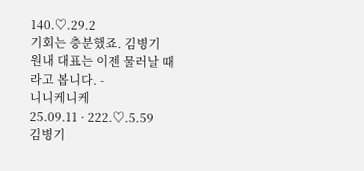140.♡.29.2
기회는 충분했죠. 김병기 원내 대표는 이젠 물러날 때라고 봅니다. -
니니케니케
25.09.11 · 222.♡.5.59
김병기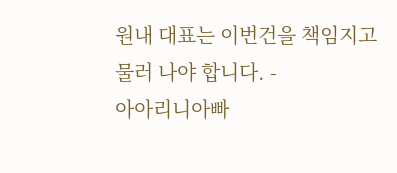원내 대표는 이번건을 책임지고 물러 나야 합니다. -
아아리니아빠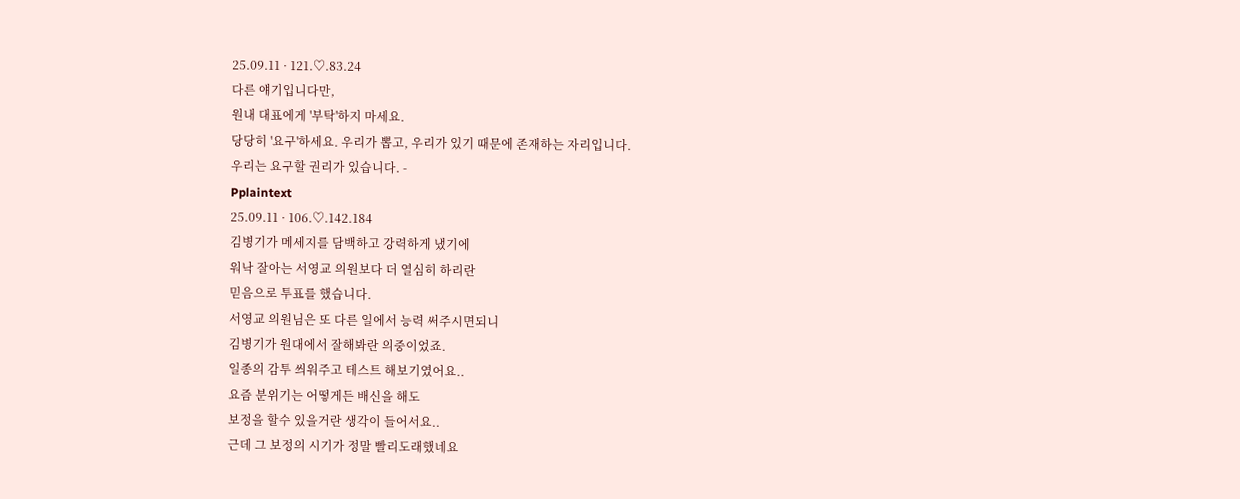25.09.11 · 121.♡.83.24
다른 얘기입니다만,
원내 대표에게 '부탁'하지 마세요.
당당히 '요구'하세요. 우리가 뽑고, 우리가 있기 때문에 존재하는 자리입니다.
우리는 요구할 권리가 있습니다. -
Pplaintext
25.09.11 · 106.♡.142.184
김병기가 메세지를 담백하고 강력하게 냈기에
워낙 잘아는 서영교 의원보다 더 열심히 하리란
믿음으로 투표를 했습니다.
서영교 의원님은 또 다른 일에서 능력 써주시면되니
김병기가 원대에서 잘해봐란 의중이었죠.
일종의 감투 씌워주고 테스트 해보기였어요..
요즘 분위기는 어떻게든 배신을 해도
보정을 할수 있을거란 생각이 들어서요..
근데 그 보정의 시기가 정말 빨리도래했네요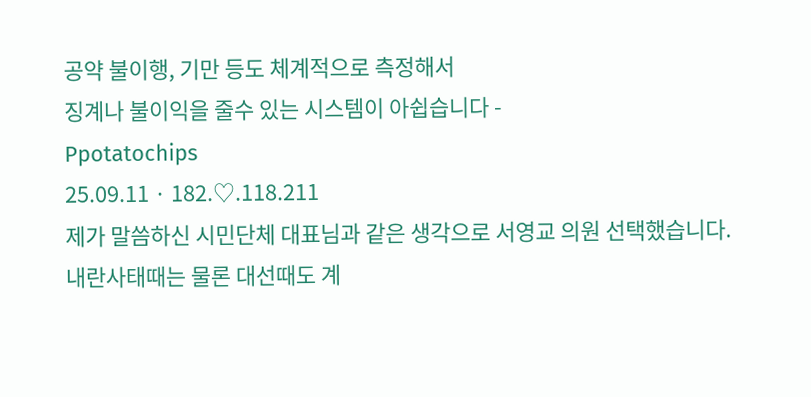공약 불이행, 기만 등도 체계적으로 측정해서
징계나 불이익을 줄수 있는 시스템이 아쉽습니다 -
Ppotatochips
25.09.11 · 182.♡.118.211
제가 말씀하신 시민단체 대표님과 같은 생각으로 서영교 의원 선택했습니다.
내란사태때는 물론 대선때도 계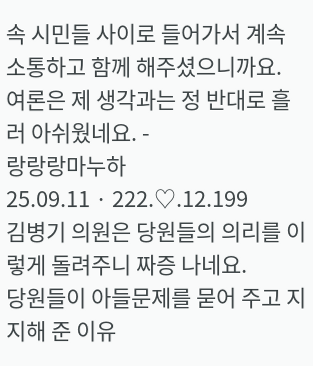속 시민들 사이로 들어가서 계속 소통하고 함께 해주셨으니까요.
여론은 제 생각과는 정 반대로 흘러 아쉬웠네요. -
랑랑랑마누하
25.09.11 · 222.♡.12.199
김병기 의원은 당원들의 의리를 이렇게 돌려주니 짜증 나네요.
당원들이 아들문제를 묻어 주고 지지해 준 이유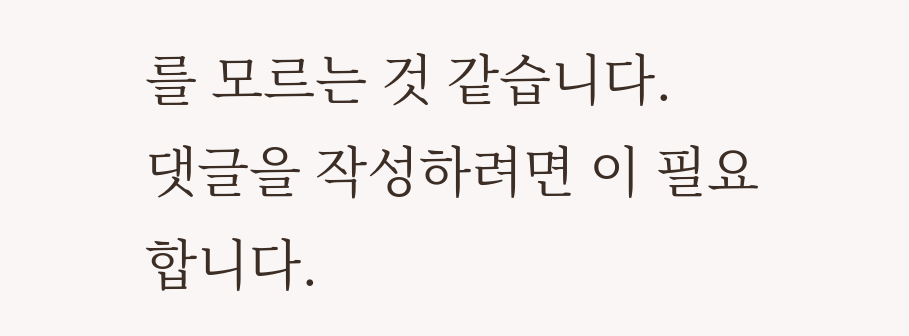를 모르는 것 같습니다.
댓글을 작성하려면 이 필요합니다.